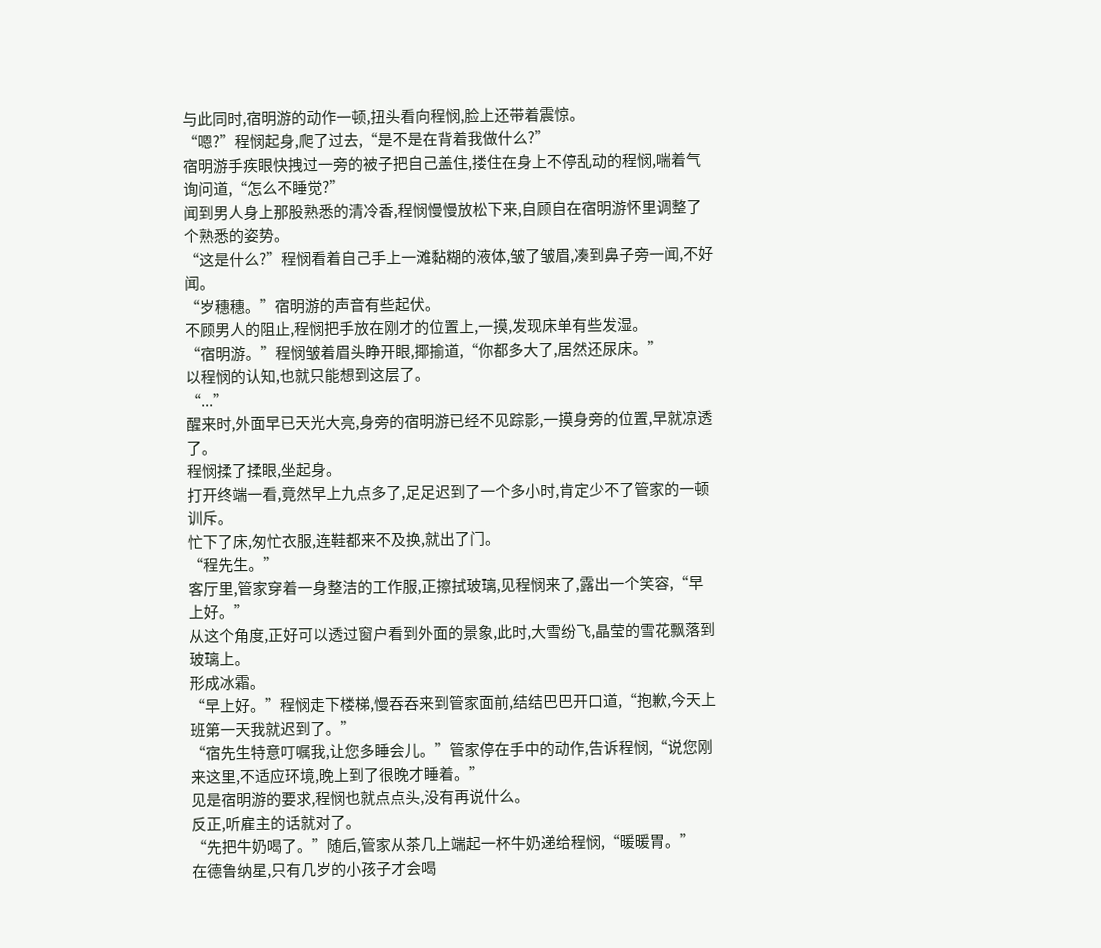与此同时,宿明游的动作一顿,扭头看向程悯,脸上还带着震惊。
“嗯?”程悯起身,爬了过去,“是不是在背着我做什么?”
宿明游手疾眼快拽过一旁的被子把自己盖住,搂住在身上不停乱动的程悯,喘着气询问道,“怎么不睡觉?”
闻到男人身上那股熟悉的清冷香,程悯慢慢放松下来,自顾自在宿明游怀里调整了个熟悉的姿势。
“这是什么?”程悯看着自己手上一滩黏糊的液体,皱了皱眉,凑到鼻子旁一闻,不好闻。
“岁穗穗。”宿明游的声音有些起伏。
不顾男人的阻止,程悯把手放在刚才的位置上,一摸,发现床单有些发湿。
“宿明游。”程悯皱着眉头睁开眼,揶揄道,“你都多大了,居然还尿床。”
以程悯的认知,也就只能想到这层了。
“...”
醒来时,外面早已天光大亮,身旁的宿明游已经不见踪影,一摸身旁的位置,早就凉透了。
程悯揉了揉眼,坐起身。
打开终端一看,竟然早上九点多了,足足迟到了一个多小时,肯定少不了管家的一顿训斥。
忙下了床,匆忙衣服,连鞋都来不及换,就出了门。
“程先生。”
客厅里,管家穿着一身整洁的工作服,正擦拭玻璃,见程悯来了,露出一个笑容,“早上好。”
从这个角度,正好可以透过窗户看到外面的景象,此时,大雪纷飞,晶莹的雪花飘落到玻璃上。
形成冰霜。
“早上好。”程悯走下楼梯,慢吞吞来到管家面前,结结巴巴开口道,“抱歉,今天上班第一天我就迟到了。”
“宿先生特意叮嘱我,让您多睡会儿。”管家停在手中的动作,告诉程悯,“说您刚来这里,不适应环境,晚上到了很晚才睡着。”
见是宿明游的要求,程悯也就点点头,没有再说什么。
反正,听雇主的话就对了。
“先把牛奶喝了。”随后,管家从茶几上端起一杯牛奶递给程悯,“暖暖胃。”
在德鲁纳星,只有几岁的小孩子才会喝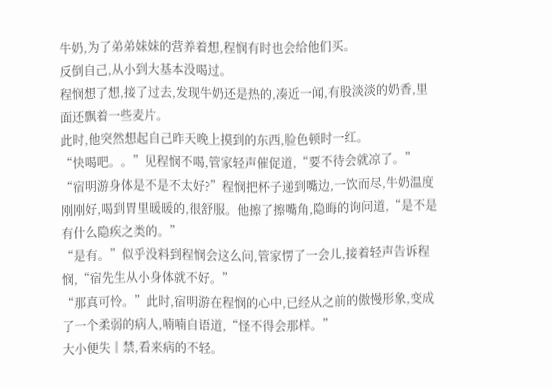牛奶,为了弟弟妹妹的营养着想,程悯有时也会给他们买。
反倒自己,从小到大基本没喝过。
程悯想了想,接了过去,发现牛奶还是热的,凑近一闻,有股淡淡的奶香,里面还飘着一些麦片。
此时,他突然想起自己昨天晚上摸到的东西,脸色顿时一红。
“快喝吧。。”见程悯不喝,管家轻声催促道,“要不待会就凉了。”
“宿明游身体是不是不太好?”程悯把杯子递到嘴边,一饮而尽,牛奶温度刚刚好,喝到胃里暖暖的,很舒服。他擦了擦嘴角,隐晦的询问道,“是不是有什么隐疾之类的。”
“是有。”似乎没料到程悯会这么问,管家愣了一会儿,接着轻声告诉程悯,“宿先生从小身体就不好。”
“那真可怜。”此时,宿明游在程悯的心中,已经从之前的傲慢形象,变成了一个柔弱的病人,喃喃自语道,“怪不得会那样。”
大小便失‖禁,看来病的不轻。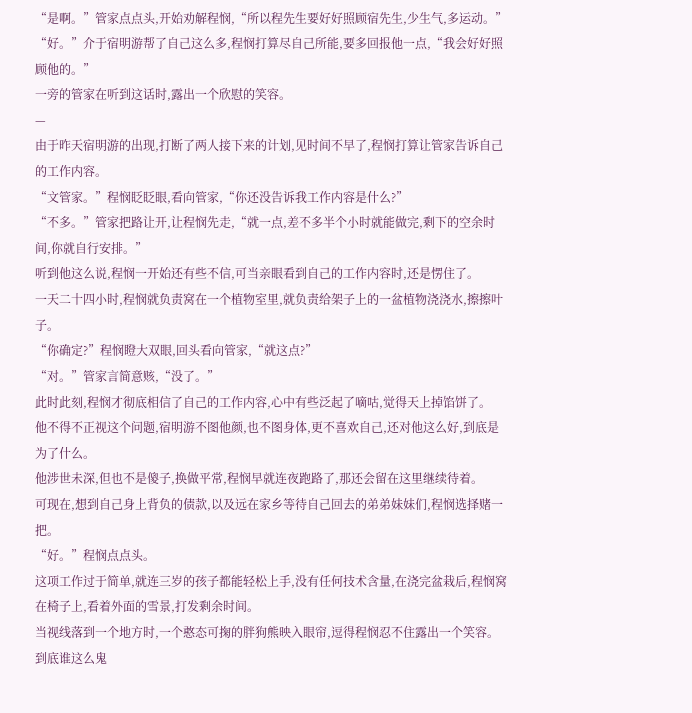“是啊。”管家点点头,开始劝解程悯,“所以程先生要好好照顾宿先生,少生气,多运动。”
“好。”介于宿明游帮了自己这么多,程悯打算尽自己所能,要多回报他一点,“我会好好照顾他的。”
一旁的管家在听到这话时,露出一个欣慰的笑容。
—
由于昨天宿明游的出现,打断了两人接下来的计划,见时间不早了,程悯打算让管家告诉自己的工作内容。
“文管家。”程悯眨眨眼,看向管家,“你还没告诉我工作内容是什么?”
“不多。”管家把路让开,让程悯先走,“就一点,差不多半个小时就能做完,剩下的空余时间,你就自行安排。”
听到他这么说,程悯一开始还有些不信,可当亲眼看到自己的工作内容时,还是愣住了。
一天二十四小时,程悯就负责窝在一个植物室里,就负责给架子上的一盆植物浇浇水,擦擦叶子。
“你确定?”程悯瞪大双眼,回头看向管家,“就这点?”
“对。”管家言简意赅,“没了。”
此时此刻,程悯才彻底相信了自己的工作内容,心中有些泛起了嘀咕,觉得天上掉馅饼了。
他不得不正视这个问题,宿明游不图他颜,也不图身体,更不喜欢自己,还对他这么好,到底是为了什么。
他涉世未深,但也不是傻子,换做平常,程悯早就连夜跑路了,那还会留在这里继续待着。
可现在,想到自己身上背负的债款,以及远在家乡等待自己回去的弟弟妹妹们,程悯选择赌一把。
“好。”程悯点点头。
这项工作过于简单,就连三岁的孩子都能轻松上手,没有任何技术含量,在浇完盆栽后,程悯窝在椅子上,看着外面的雪景,打发剩余时间。
当视线落到一个地方时,一个憨态可掬的胖狗熊映入眼帘,逗得程悯忍不住露出一个笑容。
到底谁这么鬼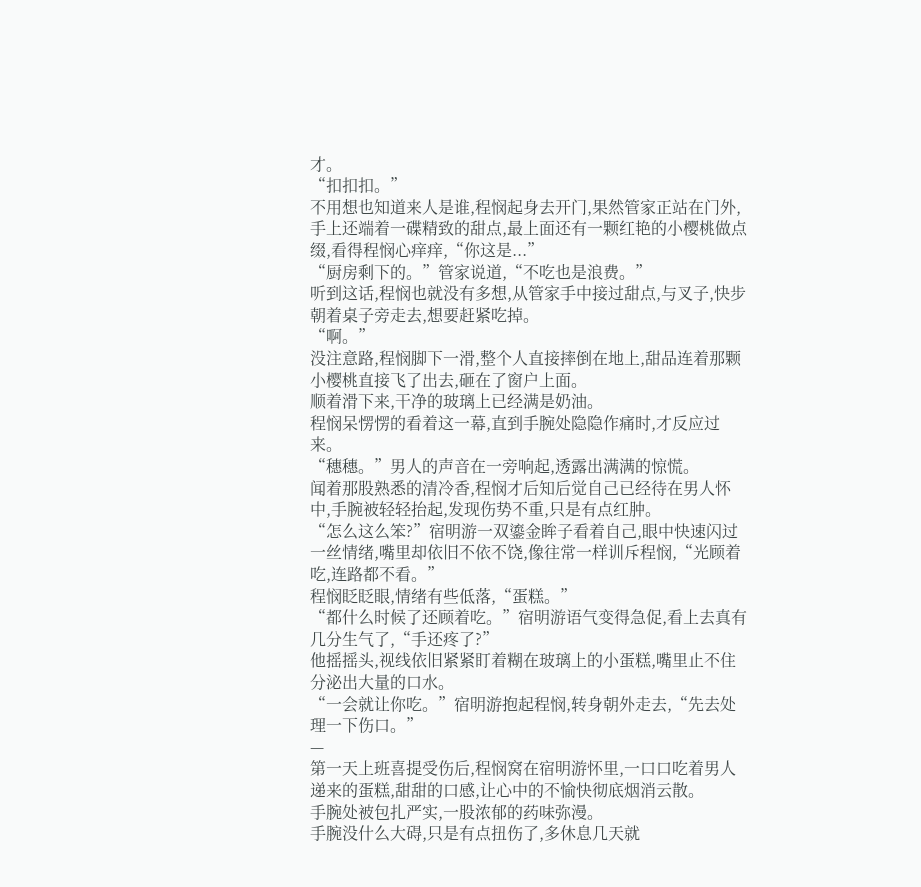才。
“扣扣扣。”
不用想也知道来人是谁,程悯起身去开门,果然管家正站在门外,手上还端着一碟精致的甜点,最上面还有一颗红艳的小樱桃做点缀,看得程悯心痒痒,“你这是...”
“厨房剩下的。”管家说道,“不吃也是浪费。”
听到这话,程悯也就没有多想,从管家手中接过甜点,与叉子,快步朝着桌子旁走去,想要赶紧吃掉。
“啊。”
没注意路,程悯脚下一滑,整个人直接摔倒在地上,甜品连着那颗小樱桃直接飞了出去,砸在了窗户上面。
顺着滑下来,干净的玻璃上已经满是奶油。
程悯呆愣愣的看着这一幕,直到手腕处隐隐作痛时,才反应过来。
“穗穗。”男人的声音在一旁响起,透露出满满的惊慌。
闻着那股熟悉的清冷香,程悯才后知后觉自己已经待在男人怀中,手腕被轻轻抬起,发现伤势不重,只是有点红肿。
“怎么这么笨?”宿明游一双鎏金眸子看着自己,眼中快速闪过一丝情绪,嘴里却依旧不依不饶,像往常一样训斥程悯,“光顾着吃,连路都不看。”
程悯眨眨眼,情绪有些低落,“蛋糕。”
“都什么时候了还顾着吃。”宿明游语气变得急促,看上去真有几分生气了,“手还疼了?”
他摇摇头,视线依旧紧紧盯着糊在玻璃上的小蛋糕,嘴里止不住分泌出大量的口水。
“一会就让你吃。”宿明游抱起程悯,转身朝外走去,“先去处理一下伤口。”
—
第一天上班喜提受伤后,程悯窝在宿明游怀里,一口口吃着男人递来的蛋糕,甜甜的口感,让心中的不愉快彻底烟消云散。
手腕处被包扎严实,一股浓郁的药味弥漫。
手腕没什么大碍,只是有点扭伤了,多休息几天就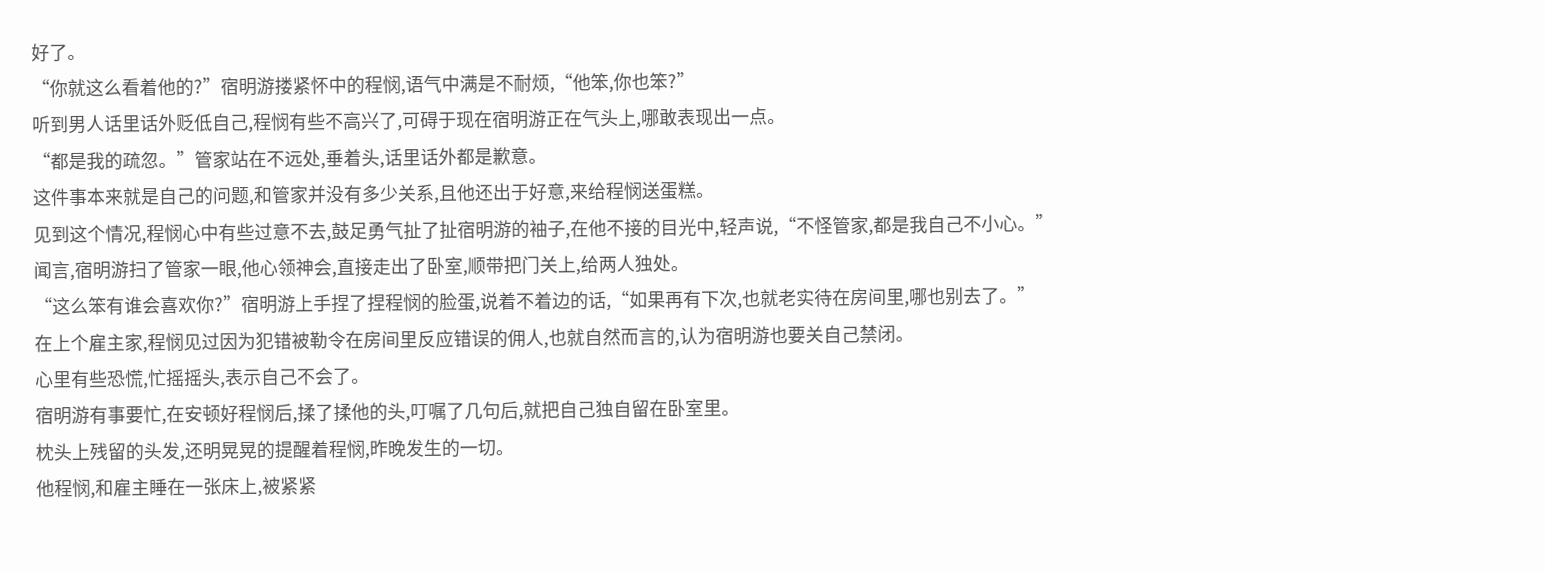好了。
“你就这么看着他的?”宿明游搂紧怀中的程悯,语气中满是不耐烦,“他笨,你也笨?”
听到男人话里话外贬低自己,程悯有些不高兴了,可碍于现在宿明游正在气头上,哪敢表现出一点。
“都是我的疏忽。”管家站在不远处,垂着头,话里话外都是歉意。
这件事本来就是自己的问题,和管家并没有多少关系,且他还出于好意,来给程悯送蛋糕。
见到这个情况,程悯心中有些过意不去,鼓足勇气扯了扯宿明游的袖子,在他不接的目光中,轻声说,“不怪管家,都是我自己不小心。”
闻言,宿明游扫了管家一眼,他心领神会,直接走出了卧室,顺带把门关上,给两人独处。
“这么笨有谁会喜欢你?”宿明游上手捏了捏程悯的脸蛋,说着不着边的话,“如果再有下次,也就老实待在房间里,哪也别去了。”
在上个雇主家,程悯见过因为犯错被勒令在房间里反应错误的佣人,也就自然而言的,认为宿明游也要关自己禁闭。
心里有些恐慌,忙摇摇头,表示自己不会了。
宿明游有事要忙,在安顿好程悯后,揉了揉他的头,叮嘱了几句后,就把自己独自留在卧室里。
枕头上残留的头发,还明晃晃的提醒着程悯,昨晚发生的一切。
他程悯,和雇主睡在一张床上,被紧紧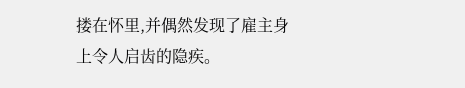搂在怀里,并偶然发现了雇主身上令人启齿的隐疾。